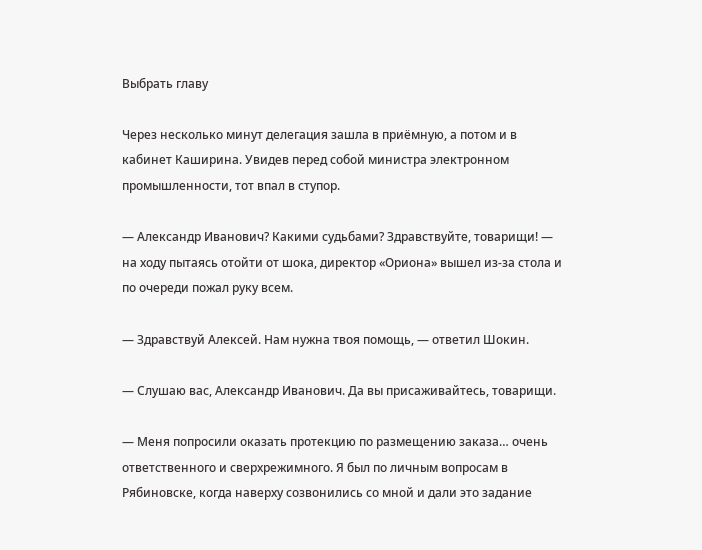Выбрать главу

Через несколько минут делегация зашла в приёмную, а потом и в кабинет Каширина. Увидев перед собой министра электронном промышленности, тот впал в ступор.

— Александр Иванович? Какими судьбами? Здравствуйте, товарищи! — на ходу пытаясь отойти от шока, директор «Ориона» вышел из-за стола и по очереди пожал руку всем.

— Здравствуй Алексей. Нам нужна твоя помощь, — ответил Шокин.

— Слушаю вас, Александр Иванович. Да вы присаживайтесь, товарищи.

— Меня попросили оказать протекцию по размещению заказа… очень ответственного и сверхрежимного. Я был по личным вопросам в Рябиновске, когда наверху созвонились со мной и дали это задание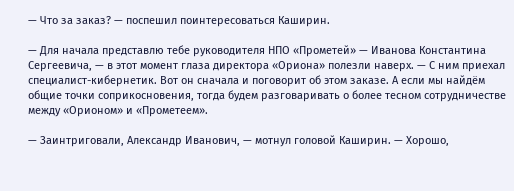— Что за заказ? — поспешил поинтересоваться Каширин.

— Для начала представлю тебе руководителя НПО «Прометей» — Иванова Константина Сергеевича, — в этот момент глаза директора «Ориона» полезли наверх. — С ним приехал специалист-кибернетик. Вот он сначала и поговорит об этом заказе. А если мы найдём общие точки соприкосновения, тогда будем разговаривать о более тесном сотрудничестве между «Орионом» и «Прометеем».

— Заинтриговали, Александр Иванович, — мотнул головой Каширин. — Хорошо,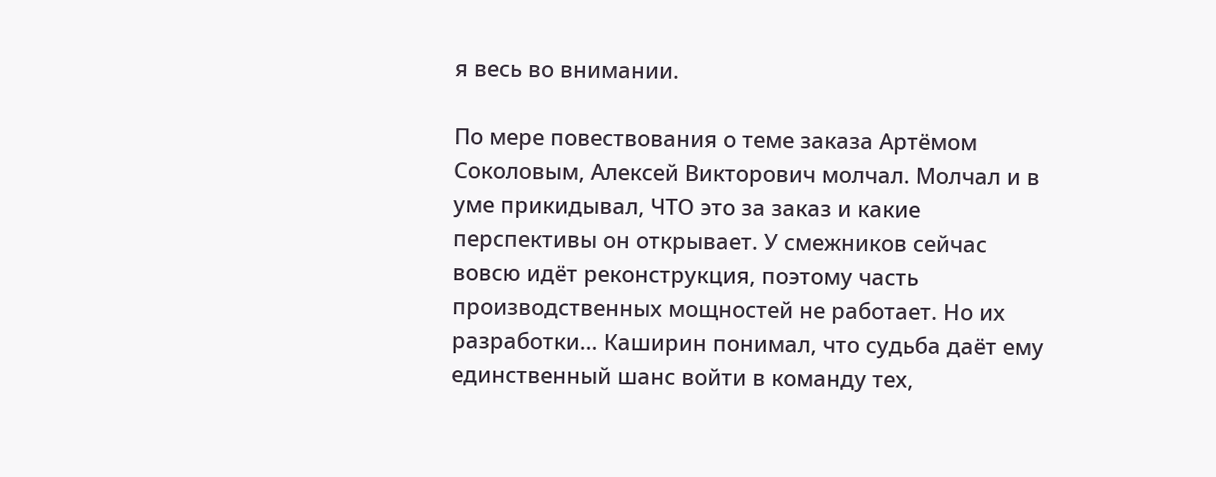я весь во внимании.

По мере повествования о теме заказа Артёмом Соколовым, Алексей Викторович молчал. Молчал и в уме прикидывал, ЧТО это за заказ и какие перспективы он открывает. У смежников сейчас вовсю идёт реконструкция, поэтому часть производственных мощностей не работает. Но их разработки… Каширин понимал, что судьба даёт ему единственный шанс войти в команду тех,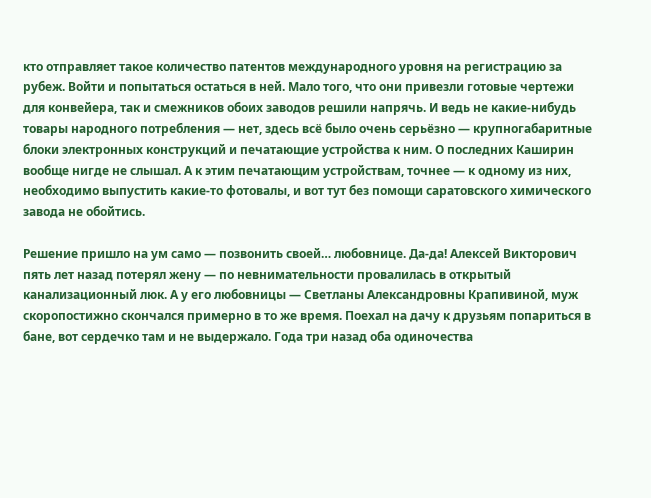кто отправляет такое количество патентов международного уровня на регистрацию за рубеж. Войти и попытаться остаться в ней. Мало того, что они привезли готовые чертежи для конвейера, так и смежников обоих заводов решили напрячь. И ведь не какие-нибудь товары народного потребления — нет, здесь всё было очень серьёзно — крупногабаритные блоки электронных конструкций и печатающие устройства к ним. О последних Каширин вообще нигде не слышал. А к этим печатающим устройствам, точнее — к одному из них, необходимо выпустить какие-то фотовалы, и вот тут без помощи саратовского химического завода не обойтись.

Решение пришло на ум само — позвонить своей… любовнице. Да-да! Алексей Викторович пять лет назад потерял жену — по невнимательности провалилась в открытый канализационный люк. А у его любовницы — Светланы Александровны Крапивиной, муж скоропостижно скончался примерно в то же время. Поехал на дачу к друзьям попариться в бане, вот сердечко там и не выдержало. Года три назад оба одиночества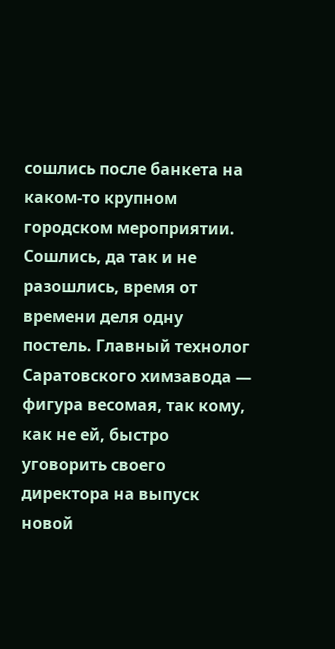сошлись после банкета на каком-то крупном городском мероприятии. Сошлись, да так и не разошлись, время от времени деля одну постель. Главный технолог Саратовского химзавода — фигура весомая, так кому, как не ей, быстро уговорить своего директора на выпуск новой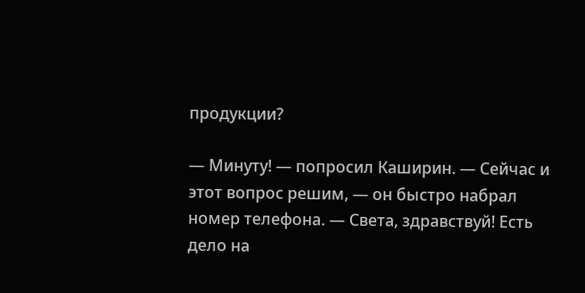продукции?

— Минуту! — попросил Каширин. — Сейчас и этот вопрос решим, — он быстро набрал номер телефона. — Света, здравствуй! Есть дело на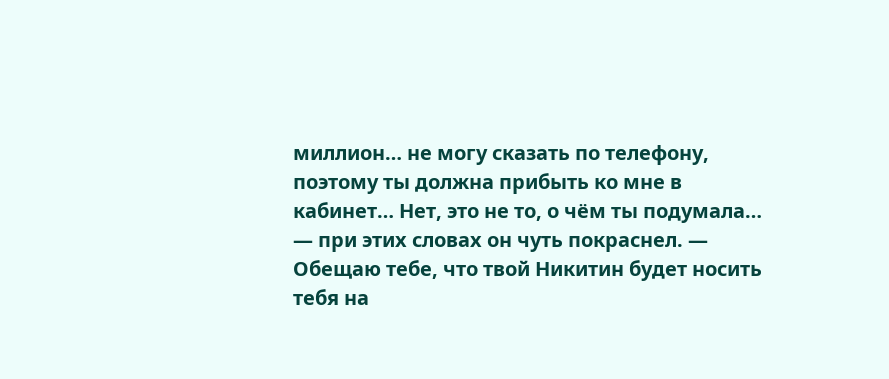миллион… не могу сказать по телефону, поэтому ты должна прибыть ко мне в кабинет… Нет, это не то, о чём ты подумала… — при этих словах он чуть покраснел. — Обещаю тебе, что твой Никитин будет носить тебя на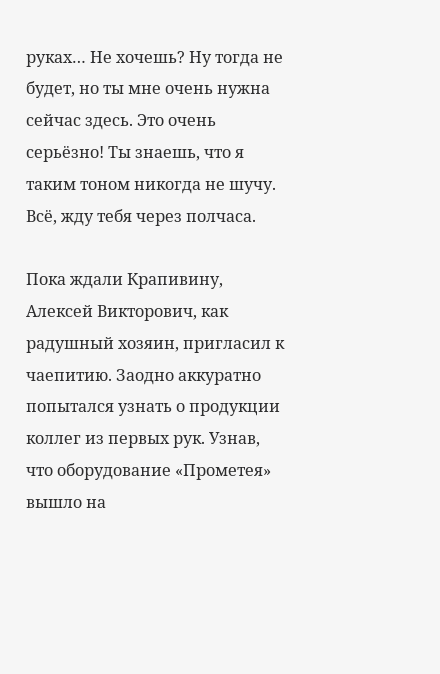руках… Не хочешь? Ну тогда не будет, но ты мне очень нужна сейчас здесь. Это очень серьёзно! Ты знаешь, что я таким тоном никогда не шучу. Всё, жду тебя через полчаса.

Пока ждали Крапивину, Алексей Викторович, как радушный хозяин, пригласил к чаепитию. Заодно аккуратно попытался узнать о продукции коллег из первых рук. Узнав, что оборудование «Прометея» вышло на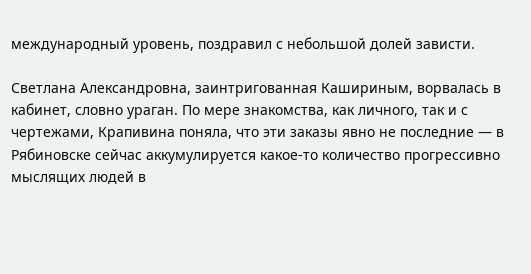международный уровень, поздравил с небольшой долей зависти.

Светлана Александровна, заинтригованная Кашириным, ворвалась в кабинет, словно ураган. По мере знакомства, как личного, так и с чертежами, Крапивина поняла, что эти заказы явно не последние — в Рябиновске сейчас аккумулируется какое-то количество прогрессивно мыслящих людей в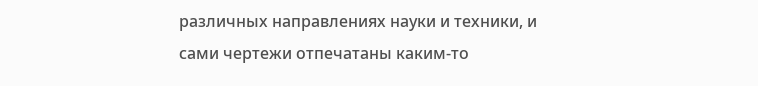различных направлениях науки и техники, и сами чертежи отпечатаны каким-то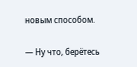новым способом.

— Ну что, берётесь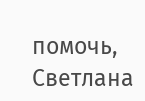помочь, Светлана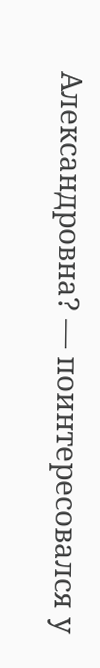Александровна? — поинтересовался у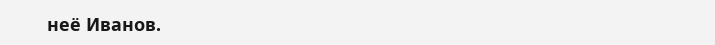неё Иванов.